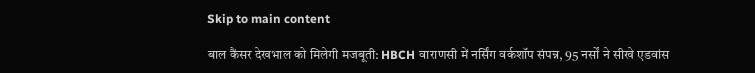Skip to main content

बाल कैंसर देखभाल को मिलेगी मजबूती: HBCH वाराणसी में नर्सिंग वर्कशॉप संपन्न, 95 नर्सों ने सीखे एडवांस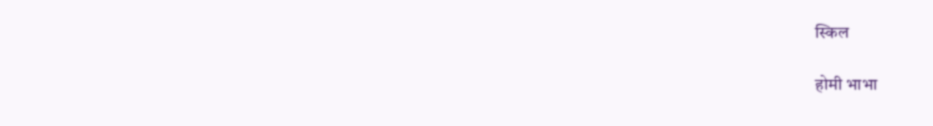स्किल

होमी भाभा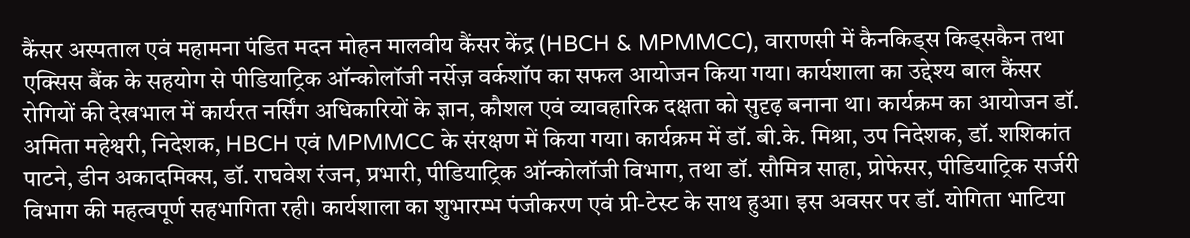कैंसर अस्पताल एवं महामना पंडित मदन मोहन मालवीय कैंसर केंद्र (HBCH & MPMMCC), वाराणसी में कैनकिड्स किड्सकैन तथा एक्सिस बैंक के सहयोग से पीडियाट्रिक ऑन्कोलॉजी नर्सेज़ वर्कशॉप का सफल आयोजन किया गया। कार्यशाला का उद्देश्य बाल कैंसर रोगियों की देखभाल में कार्यरत नर्सिंग अधिकारियों के ज्ञान, कौशल एवं व्यावहारिक दक्षता को सुदृढ़ बनाना था। कार्यक्रम का आयोजन डॉ. अमिता महेश्वरी, निदेशक, HBCH एवं MPMMCC के संरक्षण में किया गया। कार्यक्रम में डॉ. बी.के. मिश्रा, उप निदेशक, डॉ. शशिकांत पाटने, डीन अकादमिक्स, डॉ. राघवेश रंजन, प्रभारी, पीडियाट्रिक ऑन्कोलॉजी विभाग, तथा डॉ. सौमित्र साहा, प्रोफेसर, पीडियाट्रिक सर्जरी विभाग की महत्वपूर्ण सहभागिता रही। कार्यशाला का शुभारम्भ पंजीकरण एवं प्री-टेस्ट के साथ हुआ। इस अवसर पर डॉ. योगिता भाटिया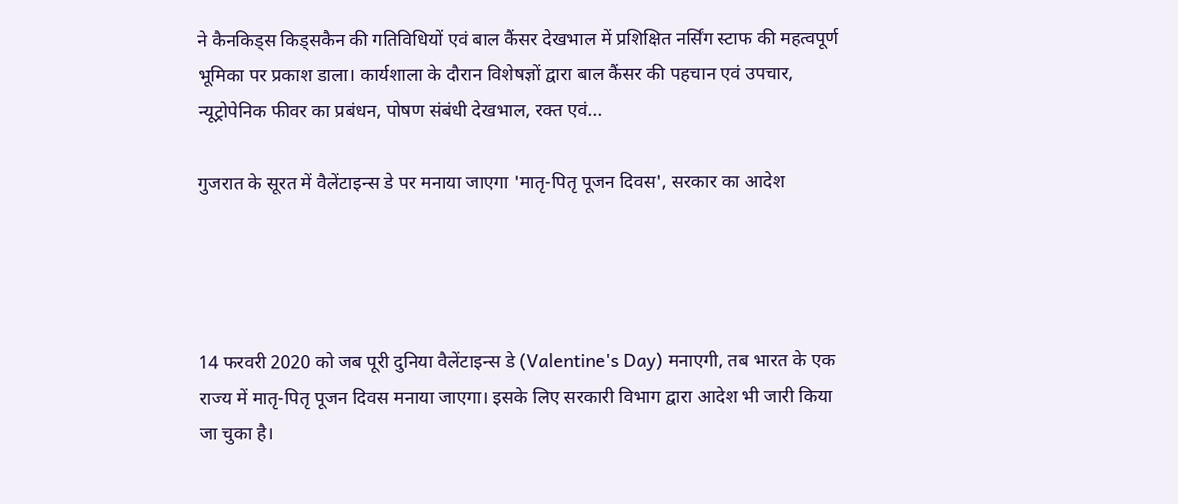ने कैनकिड्स किड्सकैन की गतिविधियों एवं बाल कैंसर देखभाल में प्रशिक्षित नर्सिंग स्टाफ की महत्वपूर्ण भूमिका पर प्रकाश डाला। कार्यशाला के दौरान विशेषज्ञों द्वारा बाल कैंसर की पहचान एवं उपचार, न्यूट्रोपेनिक फीवर का प्रबंधन, पोषण संबंधी देखभाल, रक्त एवं...

गुजरात के सूरत में वैलेंटाइन्स डे पर मनाया जाएगा 'मातृ-पितृ पूजन दिवस', सरकार का आदेश




14 फरवरी 2020 को जब पूरी दुनिया वैलेंटाइन्स डे (Valentine's Day) मनाएगी, तब भारत के एक राज्य में मातृ-पितृ पूजन दिवस मनाया जाएगा। इसके लिए सरकारी विभाग द्वारा आदेश भी जारी किया जा चुका है।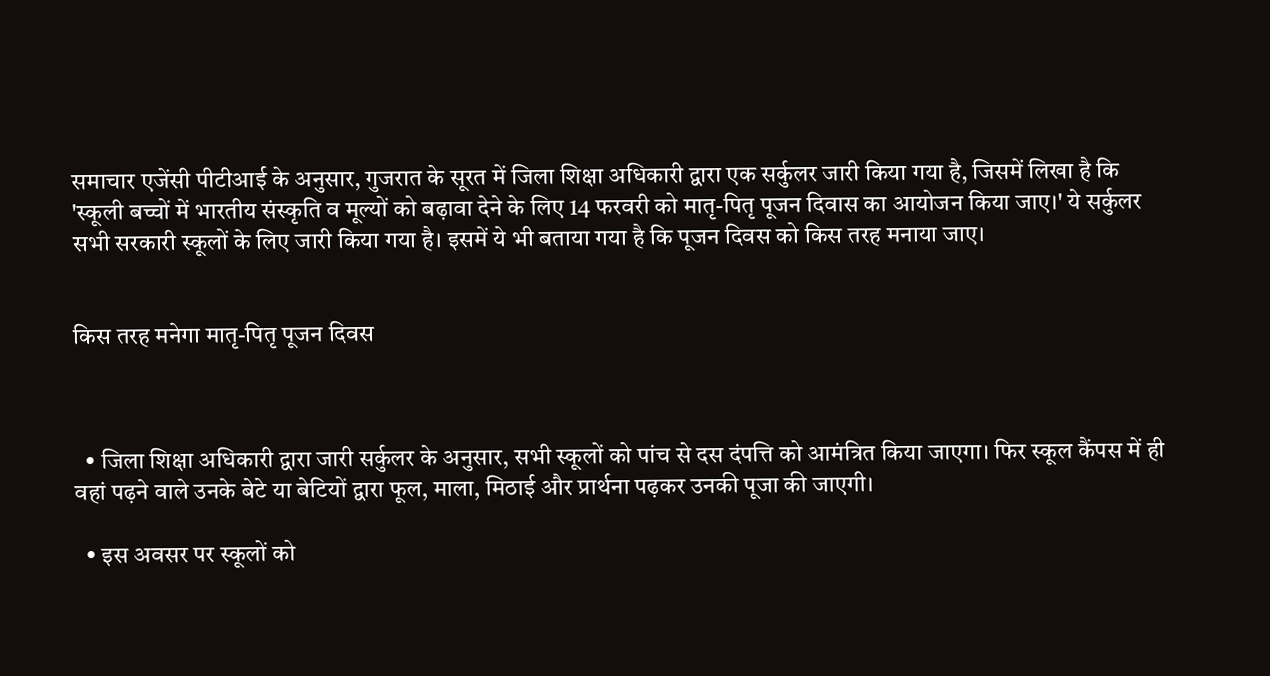समाचार एजेंसी पीटीआई के अनुसार, गुजरात के सूरत में जिला शिक्षा अधिकारी द्वारा एक सर्कुलर जारी किया गया है, जिसमें लिखा है कि 'स्कूली बच्चों में भारतीय संस्कृति व मूल्यों को बढ़ावा देने के लिए 14 फरवरी को मातृ-पितृ पूजन दिवास का आयोजन किया जाए।' ये सर्कुलर सभी सरकारी स्कूलों के लिए जारी किया गया है। इसमें ये भी बताया गया है कि पूजन दिवस को किस तरह मनाया जाए।


किस तरह मनेगा मातृ-पितृ पूजन दिवस



  • जिला शिक्षा अधिकारी द्वारा जारी सर्कुलर के अनुसार, सभी स्कूलों को पांच से दस दंपत्ति को आमंत्रित किया जाएगा। फिर स्कूल कैंपस में ही वहां पढ़ने वाले उनके बेटे या बेटियों द्वारा फूल, माला, मिठाई और प्रार्थना पढ़कर उनकी पूजा की जाएगी।

  • इस अवसर पर स्कूलों को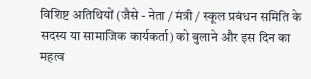विशिष्ट अतिथियों (जैसे - नेता / मंत्री / स्कूल प्रबंधन समिति के सदस्य या सामाजिक कार्यकर्ता) को बुलाने और इस दिन का महत्व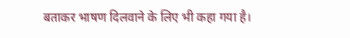बताकर भाषण दिलवाने के लिए भी कहा गया है।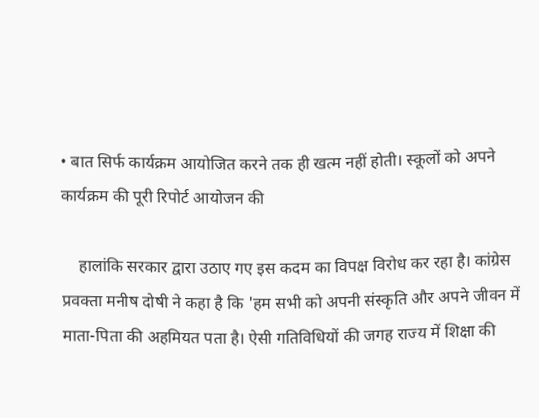• बात सिर्फ कार्यक्रम आयोजित करने तक ही खत्म नहीं होती। स्कूलों को अपने कार्यक्रम की पूरी रिपोर्ट आयोजन की

    हालांकि सरकार द्वारा उठाए गए इस कदम का विपक्ष विरोध कर रहा है। कांग्रेस प्रवक्ता मनीष दोषी ने कहा है कि 'हम सभी को अपनी संस्कृति और अपने जीवन में माता-पिता की अहमियत पता है। ऐसी गतिविधियों की जगह राज्य में शिक्षा की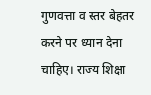गुणवत्ता व स्तर बेहतर करने पर ध्यान देना चाहिए। राज्य शिक्षा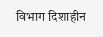विभाग दिशाहीन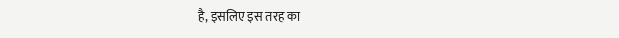है, इसलिए इस तरह का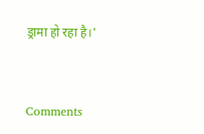ड्रामा हो रहा है।'


Comments